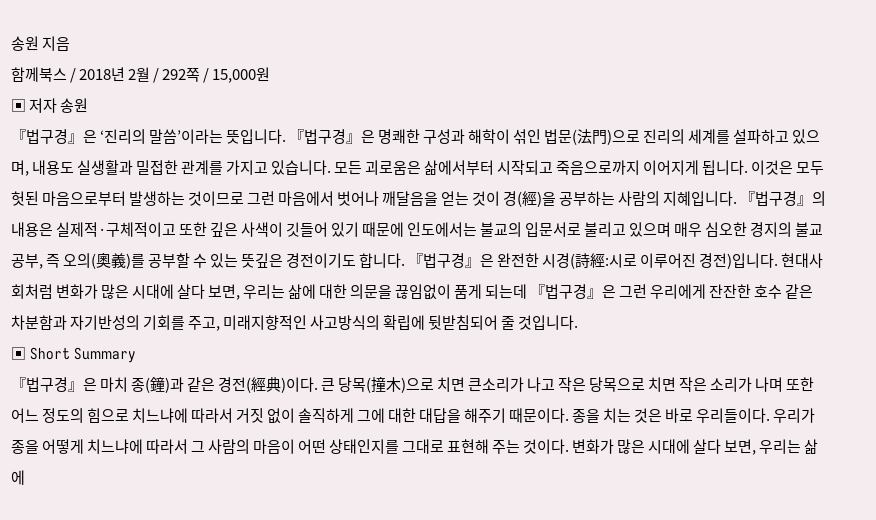송원 지음
함께북스 / 2018년 2월 / 292쪽 / 15,000원
▣ 저자 송원
『법구경』은 ‘진리의 말씀’이라는 뜻입니다. 『법구경』은 명쾌한 구성과 해학이 섞인 법문(法門)으로 진리의 세계를 설파하고 있으며, 내용도 실생활과 밀접한 관계를 가지고 있습니다. 모든 괴로움은 삶에서부터 시작되고 죽음으로까지 이어지게 됩니다. 이것은 모두 헛된 마음으로부터 발생하는 것이므로 그런 마음에서 벗어나 깨달음을 얻는 것이 경(經)을 공부하는 사람의 지혜입니다. 『법구경』의 내용은 실제적·구체적이고 또한 깊은 사색이 깃들어 있기 때문에 인도에서는 불교의 입문서로 불리고 있으며 매우 심오한 경지의 불교 공부, 즉 오의(奧義)를 공부할 수 있는 뜻깊은 경전이기도 합니다. 『법구경』은 완전한 시경(詩經:시로 이루어진 경전)입니다. 현대사회처럼 변화가 많은 시대에 살다 보면, 우리는 삶에 대한 의문을 끊임없이 품게 되는데 『법구경』은 그런 우리에게 잔잔한 호수 같은 차분함과 자기반성의 기회를 주고, 미래지향적인 사고방식의 확립에 뒷받침되어 줄 것입니다.
▣ Short Summary
『법구경』은 마치 종(鐘)과 같은 경전(經典)이다. 큰 당목(撞木)으로 치면 큰소리가 나고 작은 당목으로 치면 작은 소리가 나며 또한 어느 정도의 힘으로 치느냐에 따라서 거짓 없이 솔직하게 그에 대한 대답을 해주기 때문이다. 종을 치는 것은 바로 우리들이다. 우리가 종을 어떻게 치느냐에 따라서 그 사람의 마음이 어떤 상태인지를 그대로 표현해 주는 것이다. 변화가 많은 시대에 살다 보면, 우리는 삶에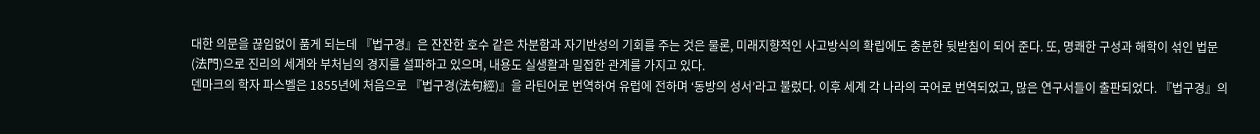대한 의문을 끊임없이 품게 되는데 『법구경』은 잔잔한 호수 같은 차분함과 자기반성의 기회를 주는 것은 물론, 미래지향적인 사고방식의 확립에도 충분한 뒷받침이 되어 준다. 또, 명쾌한 구성과 해학이 섞인 법문(法門)으로 진리의 세계와 부처님의 경지를 설파하고 있으며, 내용도 실생활과 밀접한 관계를 가지고 있다.
덴마크의 학자 파스벨은 1855년에 처음으로 『법구경(法句經)』을 라틴어로 번역하여 유럽에 전하며 ‘동방의 성서’라고 불렀다. 이후 세계 각 나라의 국어로 번역되었고, 많은 연구서들이 출판되었다. 『법구경』의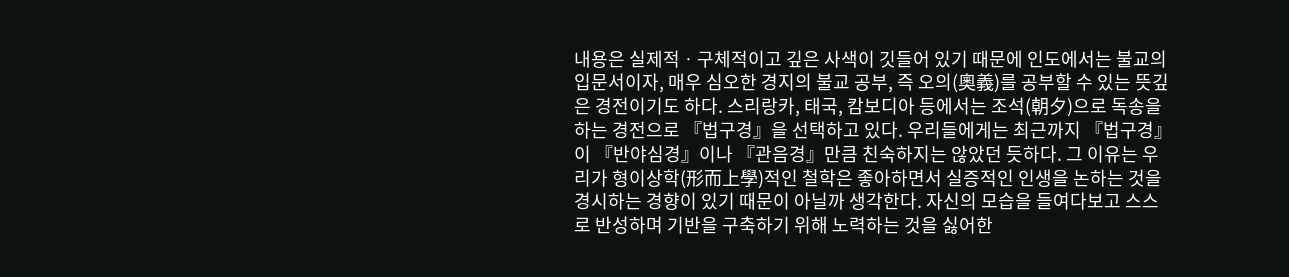내용은 실제적ㆍ구체적이고 깊은 사색이 깃들어 있기 때문에 인도에서는 불교의 입문서이자, 매우 심오한 경지의 불교 공부, 즉 오의(奧義)를 공부할 수 있는 뜻깊은 경전이기도 하다. 스리랑카, 태국, 캄보디아 등에서는 조석(朝夕)으로 독송을 하는 경전으로 『법구경』을 선택하고 있다. 우리들에게는 최근까지 『법구경』이 『반야심경』이나 『관음경』만큼 친숙하지는 않았던 듯하다. 그 이유는 우리가 형이상학(形而上學)적인 철학은 좋아하면서 실증적인 인생을 논하는 것을 경시하는 경향이 있기 때문이 아닐까 생각한다. 자신의 모습을 들여다보고 스스로 반성하며 기반을 구축하기 위해 노력하는 것을 싫어한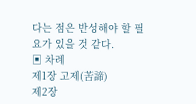다는 점은 반성해야 할 필요가 있을 것 같다.
▣ 차례
제1장 고제(苦諦)
제2장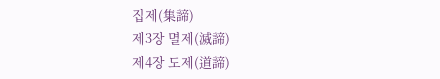집제(集諦)
제3장 멸제(滅諦)
제4장 도제(道諦)